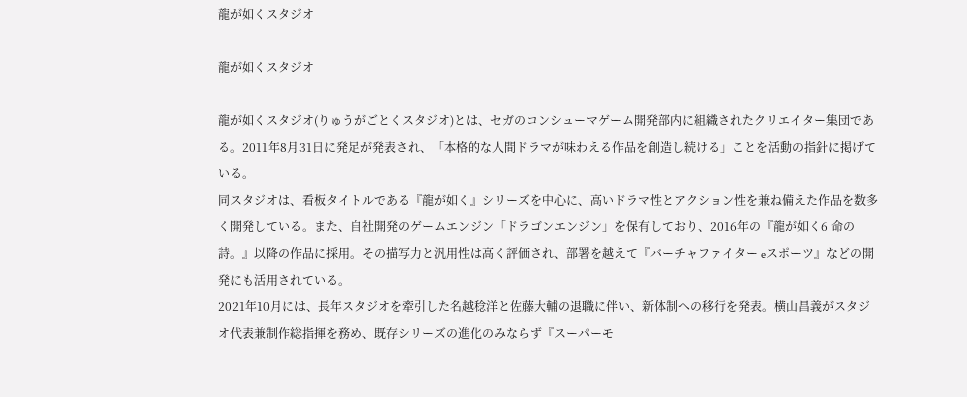龍が如くスタジオ

龍が如くスタジオ

龍が如くスタジオ(りゅうがごとくスタジオ)とは、セガのコンシューマゲーム開発部内に組織されたクリエイター集団である。2011年8月31日に発足が発表され、「本格的な人間ドラマが味わえる作品を創造し続ける」ことを活動の指針に掲げている。
同スタジオは、看板タイトルである『龍が如く』シリーズを中心に、高いドラマ性とアクション性を兼ね備えた作品を数多く開発している。また、自社開発のゲームエンジン「ドラゴンエンジン」を保有しており、2016年の『龍が如く6 命の詩。』以降の作品に採用。その描写力と汎用性は高く評価され、部署を越えて『バーチャファイター eスポーツ』などの開発にも活用されている。
2021年10月には、長年スタジオを牽引した名越稔洋と佐藤大輔の退職に伴い、新体制への移行を発表。横山昌義がスタジオ代表兼制作総指揮を務め、既存シリーズの進化のみならず『スーパーモ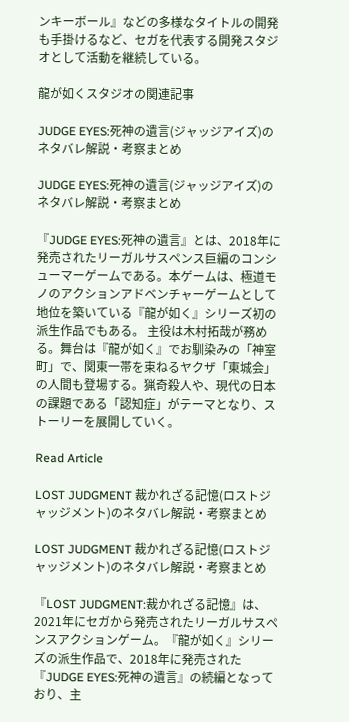ンキーボール』などの多様なタイトルの開発も手掛けるなど、セガを代表する開発スタジオとして活動を継続している。

龍が如くスタジオの関連記事

JUDGE EYES:死神の遺言(ジャッジアイズ)のネタバレ解説・考察まとめ

JUDGE EYES:死神の遺言(ジャッジアイズ)のネタバレ解説・考察まとめ

『JUDGE EYES:死神の遺言』とは、2018年に発売されたリーガルサスペンス巨編のコンシューマーゲームである。本ゲームは、極道モノのアクションアドベンチャーゲームとして地位を築いている『龍が如く』シリーズ初の派生作品でもある。 主役は木村拓哉が務める。舞台は『龍が如く』でお馴染みの「神室町」で、関東一帯を束ねるヤクザ「東城会」の人間も登場する。猟奇殺人や、現代の日本の課題である「認知症」がテーマとなり、ストーリーを展開していく。

Read Article

LOST JUDGMENT 裁かれざる記憶(ロストジャッジメント)のネタバレ解説・考察まとめ

LOST JUDGMENT 裁かれざる記憶(ロストジャッジメント)のネタバレ解説・考察まとめ

『LOST JUDGMENT:裁かれざる記憶』は、2021年にセガから発売されたリーガルサスペンスアクションゲーム。『龍が如く』シリーズの派生作品で、2018年に発売された『JUDGE EYES:死神の遺言』の続編となっており、主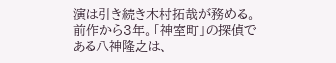演は引き続き木村拓哉が務める。 前作から3年。「神室町」の探偵である八神隆之は、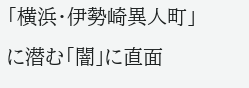「横浜・伊勢崎異人町」に潜む「闇」に直面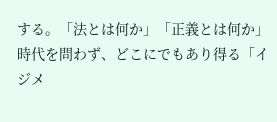する。「法とは何か」「正義とは何か」時代を問わず、どこにでもあり得る「イジメ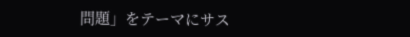問題」をテーマにサス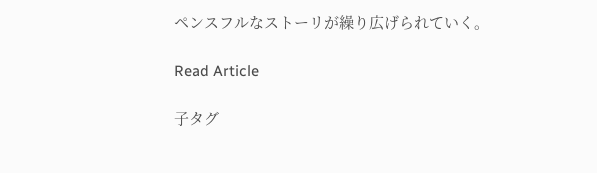ペンスフルなストーリが繰り広げられていく。

Read Article

子タグ